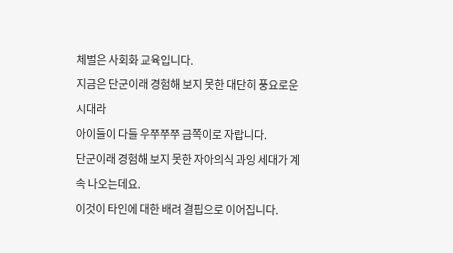체벌은 사회화 교육입니다.
지금은 단군이래 경험해 보지 못한 대단히 풍요로운 시대라
아이들이 다들 우쭈쭈쭈 금쪽이로 자랍니다.
단군이래 경험해 보지 못한 자아의식 과잉 세대가 계속 나오는데요.
이것이 타인에 대한 배려 결핍으로 이어집니다.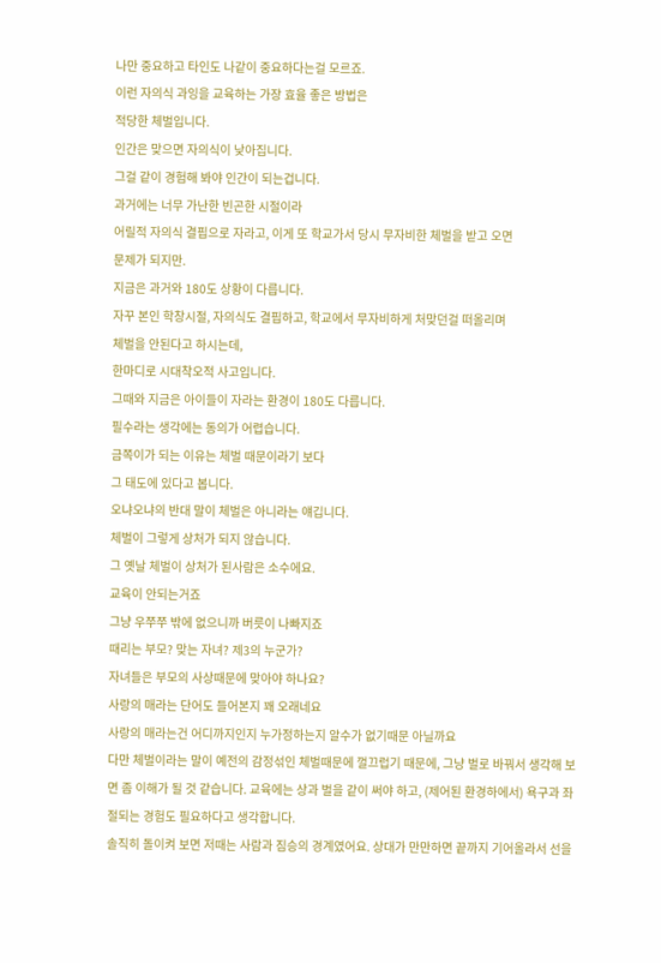나만 중요하고 타인도 나같이 중요하다는걸 모르죠.
이런 자의식 과잉을 교육하는 가장 효율 좋은 방법은
적당한 체벌입니다.
인간은 맞으면 자의식이 낮아집니다.
그걸 같이 경험해 봐야 인간이 되는겁니다.
과거에는 너무 가난한 빈곤한 시절이라
어릴적 자의식 결핍으로 자라고, 이게 또 학교가서 당시 무자비한 체벌을 받고 오면
문제가 되지만.
지금은 과거와 180도 상황이 다릅니다.
자꾸 본인 학창시절, 자의식도 결핍하고, 학교에서 무자비하게 처맞던걸 떠올리며
체벌을 안된다고 하시는데,
한마디로 시대착오적 사고입니다.
그때와 지금은 아이들이 자라는 환경이 180도 다릅니다.
필수라는 생각에는 동의가 어렵습니다.
금쪽이가 되는 이유는 체벌 때문이라기 보다
그 태도에 있다고 봅니다.
오냐오냐의 반대 말이 체벌은 아니라는 얘깁니다.
체벌이 그렇게 상처가 되지 않습니다.
그 옛날 체벌이 상처가 된사람은 소수에요.
교육이 안되는거죠
그냥 우쭈쭈 밖에 없으니까 버릇이 나빠지죠
때리는 부모? 맞는 자녀? 제3의 누군가?
자녀들은 부모의 사상때문에 맞아야 하나요?
사랑의 매라는 단어도 들어본지 꽤 오래네요
사랑의 매라는건 어디까지인지 누가정하는지 알수가 없기때문 아닐까요
다만 체벌이라는 말이 예전의 감정섞인 체벌때문에 껄끄럽기 때문에, 그냥 벌로 바꿔서 생각해 보면 좀 이해가 될 것 같습니다. 교육에는 상과 벌을 같이 써야 하고, (제어된 환경하에서) 욕구과 좌절되는 경험도 필요하다고 생각합니다.
솔직히 돌이켜 보면 저때는 사람과 짐승의 경계였어요. 상대가 만만하면 끝까지 기어올라서 선을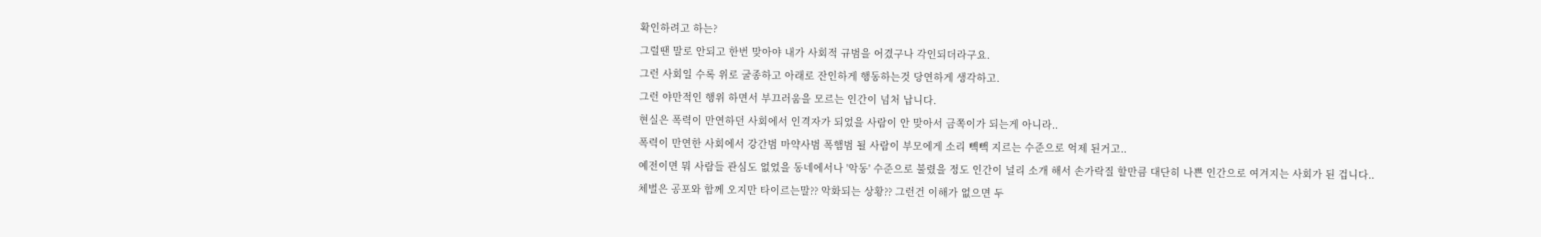확인하려고 하는?
그럴땐 말로 안되고 한번 맞아야 내가 사회적 규범을 어겼구나 각인되더라구요.
그런 사회일 수록 위로 굴종하고 아래로 잔인하게 행동하는것 당연하게 생각하고.
그런 야만적인 행위 하면서 부끄러움을 모르는 인간이 넘처 납니다.
현실은 폭력이 만연하던 사회에서 인격자가 되었을 사람이 안 맞아서 금쪽이가 되는게 아니라..
폭력이 만연한 사회에서 강간범 마약사범 폭햄범 될 사람이 부모에게 소리 뺵빽 지르는 수준으로 억제 된거고..
예전이면 뭐 사람들 관심도 없었을 동네에서나 '악동' 수준으로 불렸을 정도 인간이 널리 소개 해서 손가락질 할만큼 대단히 나쁜 인간으로 여겨지는 사회가 된 겁니다..
체벌은 공포와 함께 오지만 타이르는말?? 악화되는 상황?? 그런건 이해가 없으면 두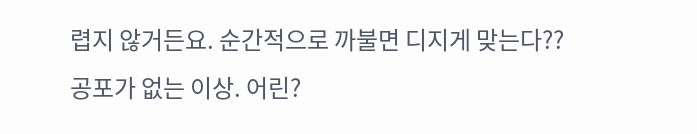렵지 않거든요. 순간적으로 까불면 디지게 맞는다?? 공포가 없는 이상. 어린?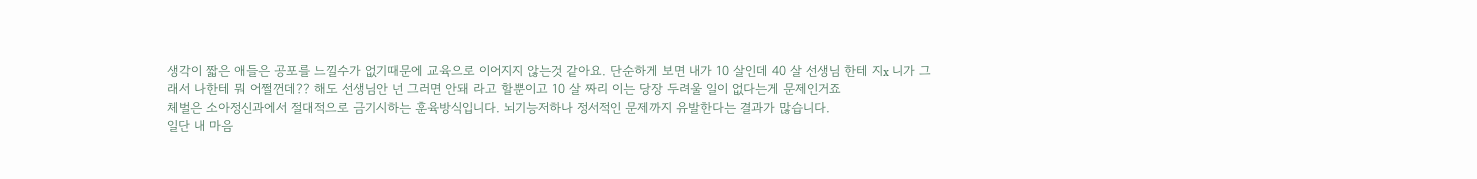생각이 짧은 애들은 공포를 느낄수가 없기때문에 교육으로 이어지지 않는것 같아요. 단순하게 보면 내가 10 살인데 40 살 선생님 한테 지x 니가 그래서 나한테 뭐 어쩔껀데?? 해도 선생님안 넌 그러면 안돼 라고 할뿐이고 10 살 짜리 이는 당장 두려울 일이 없다는게 문제인거죠
체벌은 소아정신과에서 절대적으로 금기시하는 훈육방식입니다. 뇌기능저하나 정서적인 문제까지 유발한다는 결과가 많습니다.
일단 내 마음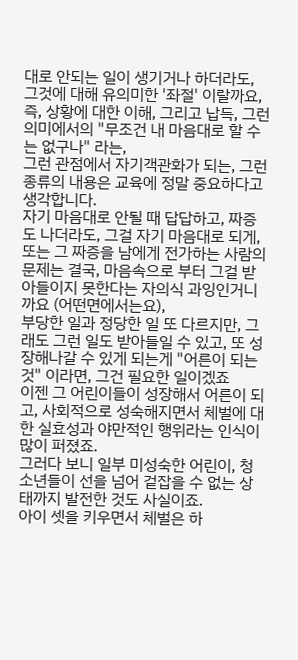대로 안되는 일이 생기거나 하더라도, 그것에 대해 유의미한 '좌절' 이랄까요,
즉, 상황에 대한 이해, 그리고 납득, 그런 의미에서의 "무조건 내 마음대로 할 수는 없구나" 라는,
그런 관점에서 자기객관화가 되는, 그런 종류의 내용은 교육에 정말 중요하다고 생각합니다.
자기 마음대로 안될 때 답답하고, 짜증도 나더라도, 그걸 자기 마음대로 되게, 또는 그 짜증을 남에게 전가하는 사람의 문제는 결국, 마음속으로 부터 그걸 받아들이지 못한다는 자의식 과잉인거니까요 (어떤면에서는요),
부당한 일과 정당한 일 또 다르지만, 그래도 그런 일도 받아들일 수 있고, 또 성장해나갈 수 있게 되는게 "어른이 되는 것" 이라면, 그건 필요한 일이겠죠
이젠 그 어린이들이 성장해서 어른이 되고, 사회적으로 성숙해지면서 체벌에 대한 실효성과 야만적인 행위라는 인식이 많이 퍼졌죠.
그러다 보니 일부 미성숙한 어린이, 청소년들이 선을 넘어 겉잡을 수 없는 상태까지 발전한 것도 사실이죠.
아이 셋을 키우면서 체벌은 하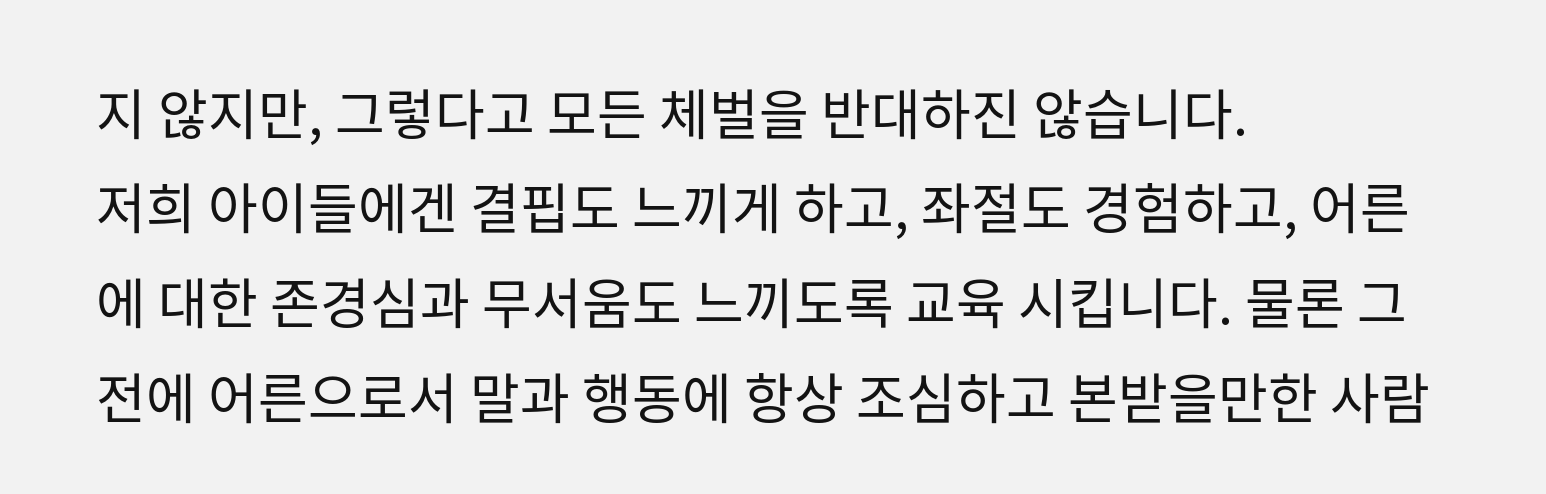지 않지만, 그렇다고 모든 체벌을 반대하진 않습니다.
저희 아이들에겐 결핍도 느끼게 하고, 좌절도 경험하고, 어른에 대한 존경심과 무서움도 느끼도록 교육 시킵니다. 물론 그 전에 어른으로서 말과 행동에 항상 조심하고 본받을만한 사람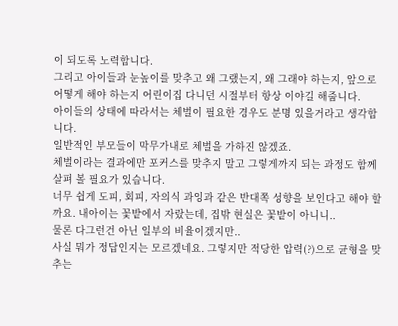이 되도록 노력합니다.
그리고 아이들과 눈높이를 맞추고 왜 그랬는지, 왜 그래야 하는지, 앞으로 어떻게 해야 하는지 어린이집 다니던 시절부터 항상 이야길 해줍니다.
아이들의 상태에 따라서는 체벌이 필요한 경우도 분명 있을거라고 생각합니다.
일반적인 부모들이 막무가내로 체벌을 가하진 않겠죠.
체벌이라는 결과에만 포커스를 맞추지 말고 그렇게까지 되는 과정도 함께 살펴 볼 필요가 있습니다.
너무 쉽게 도피, 회피, 자의식 과잉과 같은 반대쪽 성향을 보인다고 해야 할까요. 내아이는 꽃밭에서 자랐는데, 집밖 현실은 꽃밭이 아니니..
물론 다그런건 아닌 일부의 비율이겠지만..
사실 뭐가 정답인지는 모르겠네요. 그렇지만 적당한 압력(?)으로 균형을 맞추는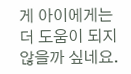게 아이에게는 더 도움이 되지 않을까 싶네요.